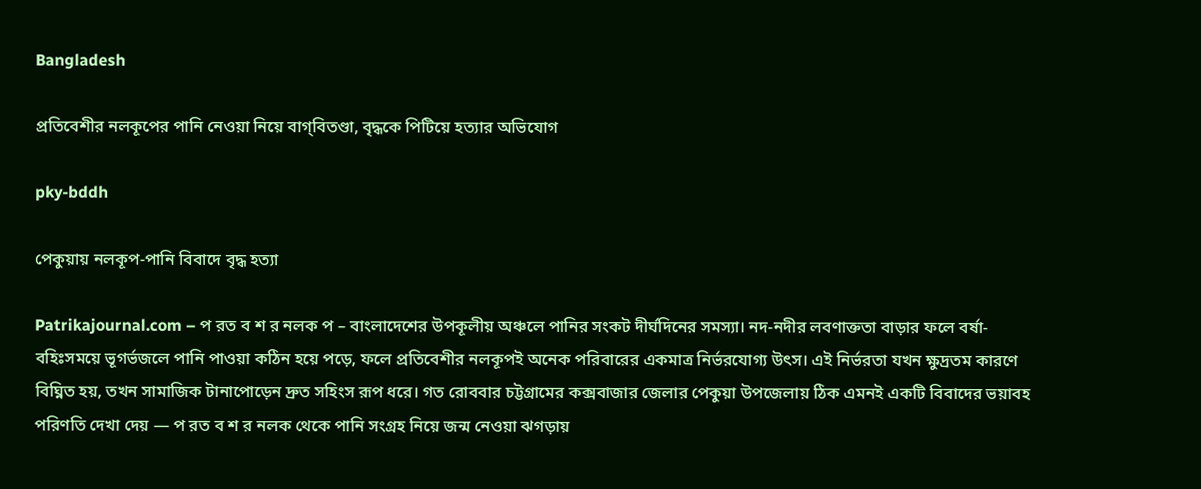Bangladesh

প্রতিবেশীর নলকূপের পানি নেওয়া নিয়ে বাগ্‌বিতণ্ডা, বৃদ্ধকে পিটিয়ে হত্যার অভিযোগ

pky-bddh

পেকুয়ায় নলকূপ-পানি বিবাদে বৃদ্ধ হত্যা

Patrikajournal.com – প রত ব শ র নলক প – বাংলাদেশের উপকূলীয় অঞ্চলে পানির সংকট দীর্ঘদিনের সমস্যা। নদ-নদীর লবণাক্ততা বাড়ার ফলে বর্ষা-বহিঃসময়ে ভূগর্ভজলে পানি পাওয়া কঠিন হয়ে পড়ে, ফলে প্রতিবেশীর নলকূপই অনেক পরিবারের একমাত্র নির্ভরযোগ্য উৎস। এই নির্ভরতা যখন ক্ষুদ্রতম কারণে বিঘ্নিত হয়, তখন সামাজিক টানাপোড়েন দ্রুত সহিংস রূপ ধরে। গত রোববার চট্টগ্রামের কক্সবাজার জেলার পেকুয়া উপজেলায় ঠিক এমনই একটি বিবাদের ভয়াবহ পরিণতি দেখা দেয় — প রত ব শ র নলক থেকে পানি সংগ্রহ নিয়ে জন্ম নেওয়া ঝগড়ায়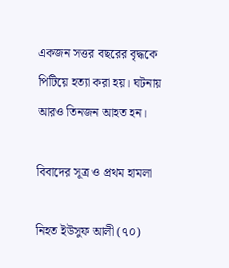একজন সত্তর বছরের বৃদ্ধকে পিটিয়ে হত্যা করা হয়। ঘটনায় আরও তিনজন আহত হন।

বিবাদের সূত্র ও প্রথম হামলা

নিহত ইউসুফ আলী (৭০)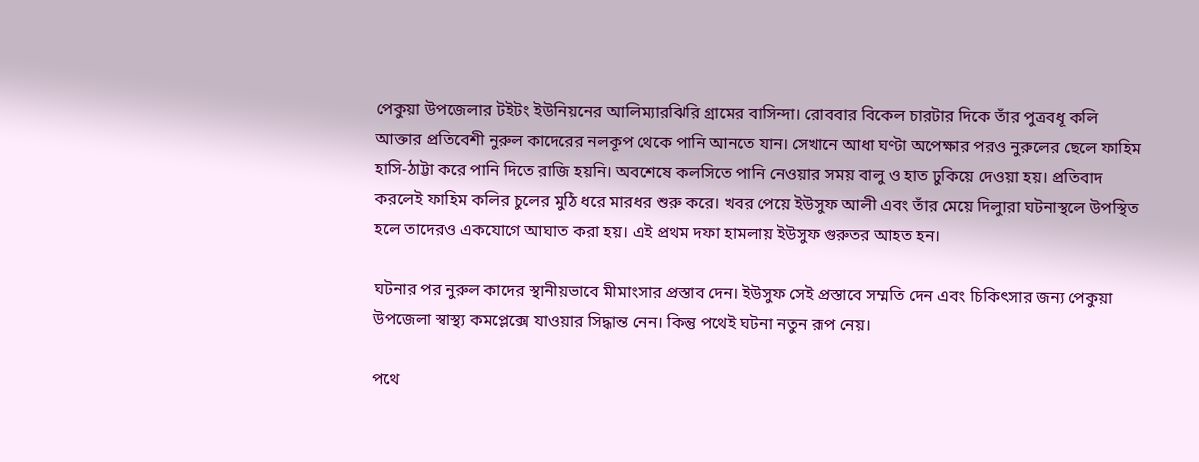পেকুয়া উপজেলার টইটং ইউনিয়নের আলিম্যারঝিরি গ্রামের বাসিন্দা। রোববার বিকেল চারটার দিকে তাঁর পুত্রবধূ কলি আক্তার প্রতিবেশী নুরুল কাদেরের নলকূপ থেকে পানি আনতে যান। সেখানে আধা ঘণ্টা অপেক্ষার পরও নুরুলের ছেলে ফাহিম হাসি-ঠাট্টা করে পানি দিতে রাজি হয়নি। অবশেষে কলসিতে পানি নেওয়ার সময় বালু ও হাত ঢুকিয়ে দেওয়া হয়। প্রতিবাদ করলেই ফাহিম কলির চুলের মুঠি ধরে মারধর শুরু করে। খবর পেয়ে ইউসুফ আলী এবং তাঁর মেয়ে দিলুারা ঘটনাস্থলে উপস্থিত হলে তাদেরও একযোগে আঘাত করা হয়। এই প্রথম দফা হামলায় ইউসুফ গুরুতর আহত হন।

ঘটনার পর নুরুল কাদের স্থানীয়ভাবে মীমাংসার প্রস্তাব দেন। ইউসুফ সেই প্রস্তাবে সম্মতি দেন এবং চিকিৎসার জন্য পেকুয়া উপজেলা স্বাস্থ্য কমপ্লেক্সে যাওয়ার সিদ্ধান্ত নেন। কিন্তু পথেই ঘটনা নতুন রূপ নেয়।

পথে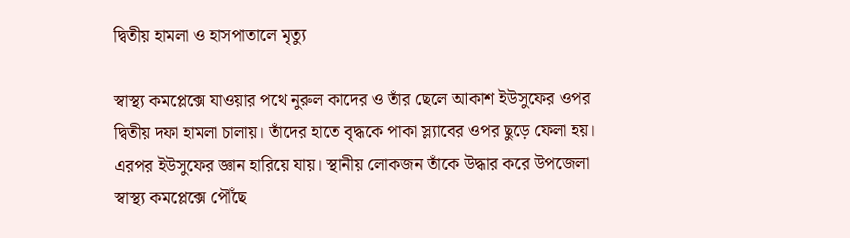দ্বিতীয় হামলা ও হাসপাতালে মৃত্যু

স্বাস্থ্য কমপ্লেক্সে যাওয়ার পথে নুরুল কাদের ও তাঁর ছেলে আকাশ ইউসুফের ওপর দ্বিতীয় দফা হামলা চালায়। তাঁদের হাতে বৃদ্ধকে পাকা স্ল্যাবের ওপর ছুড়ে ফেলা হয়। এরপর ইউসুফের জ্ঞান হারিয়ে যায়। স্থানীয় লোকজন তাঁকে উদ্ধার করে উপজেলা স্বাস্থ্য কমপ্লেক্সে পৌঁছে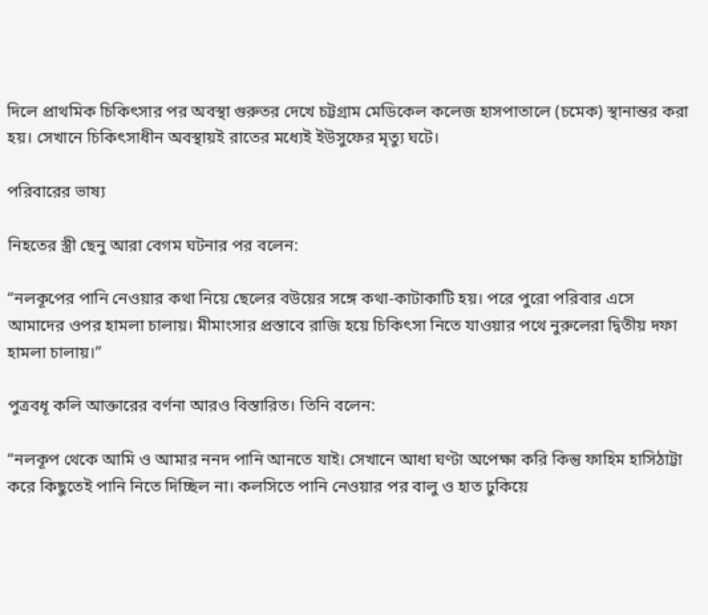দিলে প্রাথমিক চিকিৎসার পর অবস্থা গুরুতর দেখে চট্টগ্রাম মেডিকেল কলেজ হাসপাতালে (চমেক) স্থানান্তর করা হয়। সেখানে চিকিৎসাধীন অবস্থায়ই রাতের মধ্যেই ইউসুফের মৃত্যু ঘটে।

পরিবারের ভাষ্য

নিহতের স্ত্রী ছেনু আরা বেগম ঘটনার পর বলেন:

“নলকূপের পানি নেওয়ার কথা নিয়ে ছেলের বউয়ের সঙ্গে কথা-কাটাকাটি হয়। পরে পুরো পরিবার এসে আমাদের ওপর হামলা চালায়। মীমাংসার প্রস্তাবে রাজি হয়ে চিকিৎসা নিতে যাওয়ার পথে নুরুলেরা দ্বিতীয় দফা হামলা চালায়।”

পুত্রবধূ কলি আক্তারের বর্ণনা আরও বিস্তারিত। তিনি বলেন:

“নলকূপ থেকে আমি ও আমার ননদ পানি আনতে যাই। সেখানে আধা ঘণ্টা অপেক্ষা করি কিন্তু ফাহিম হাসিঠাট্টা করে কিছুতেই পানি নিতে দিচ্ছিল না। কলসিতে পানি নেওয়ার পর বালু ও হাত ঢুকিয়ে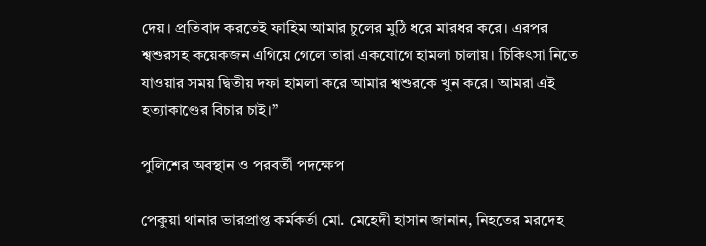দেয়। প্রতিবাদ করতেই ফাহিম আমার চুলের মুঠি ধরে মারধর করে। এরপর শ্বশুরসহ কয়েকজন এগিয়ে গেলে তারা একযোগে হামলা চালায়। চিকিৎসা নিতে যাওয়ার সময় দ্বিতীয় দফা হামলা করে আমার শ্বশুরকে খুন করে। আমরা এই হত্যাকাণ্ডের বিচার চাই।”

পুলিশের অবস্থান ও পরবর্তী পদক্ষেপ

পেকুয়া থানার ভারপ্রাপ্ত কর্মকর্তা মো. মেহেদী হাসান জানান, নিহতের মরদেহ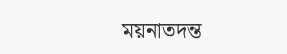ময়নাতদন্ত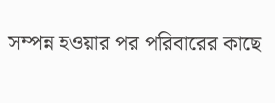সম্পন্ন হওয়ার পর পরিবারের কাছে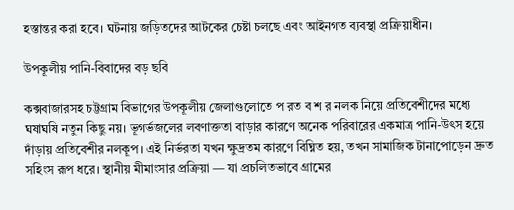হস্তান্তর করা হবে। ঘটনায় জড়িতদের আটকের চেষ্টা চলছে এবং আইনগত ব্যবস্থা প্রক্রিয়াধীন।

উপকূলীয় পানি-বিবাদের বড় ছবি

কক্সবাজারসহ চট্টগ্রাম বিভাগের উপকূলীয় জেলাগুলোতে প রত ব শ র নলক নিয়ে প্রতিবেশীদের মধ্যে ঘষাঘষি নতুন কিছু নয়। ভূগর্ভজলের লবণাক্ততা বাড়ার কারণে অনেক পরিবারের একমাত্র পানি-উৎস হয়ে দাঁড়ায় প্রতিবেশীর নলকূপ। এই নির্ভরতা যখন ক্ষুদ্রতম কারণে বিঘ্নিত হয়, তখন সামাজিক টানাপোড়েন দ্রুত সহিংস রূপ ধরে। স্থানীয় মীমাংসার প্রক্রিয়া — যা প্রচলিতভাবে গ্রামের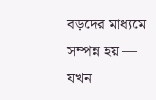বড়দের মাধ্যমে সম্পন্ন হয় — যখন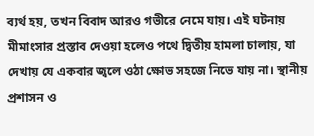ব্যর্থ হয়, তখন বিবাদ আরও গভীরে নেমে যায়। এই ঘটনায় মীমাংসার প্রস্তাব দেওয়া হলেও পথে দ্বিতীয় হামলা চালায়, যা দেখায় যে একবার জ্বলে ওঠা ক্ষোভ সহজে নিভে যায় না। স্থানীয় প্রশাসন ও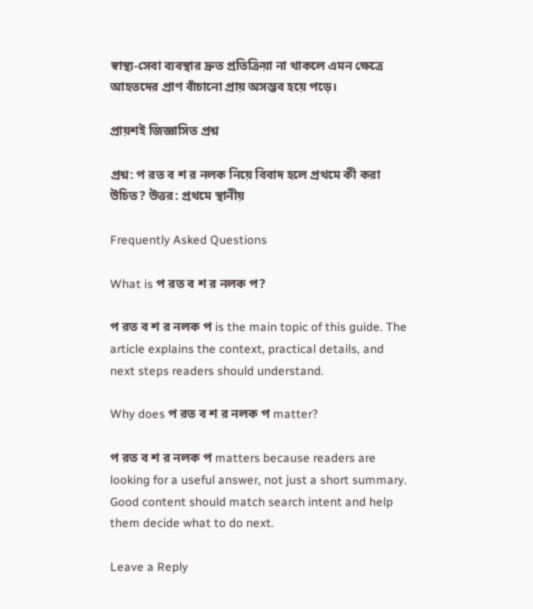স্বাস্থ্য-সেবা ব্যবস্থার দ্রুত প্রতিক্রিয়া না থাকলে এমন ক্ষেত্রে আহতদের প্রাণ বাঁচানো প্রায় অসম্ভব হয়ে পড়ে।

প্রায়শই জিজ্ঞাসিত প্রশ্ন

প্রশ্ন: প রত ব শ র নলক নিয়ে বিবাদ হলে প্রথমে কী করা উচিত? উত্তর: প্রথমে স্থানীয়

Frequently Asked Questions

What is প রত ব শ র নলক প?

প রত ব শ র নলক প is the main topic of this guide. The article explains the context, practical details, and next steps readers should understand.

Why does প রত ব শ র নলক প matter?

প রত ব শ র নলক প matters because readers are looking for a useful answer, not just a short summary. Good content should match search intent and help them decide what to do next.

Leave a Reply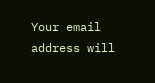Your email address will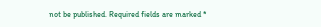not be published. Required fields are marked *